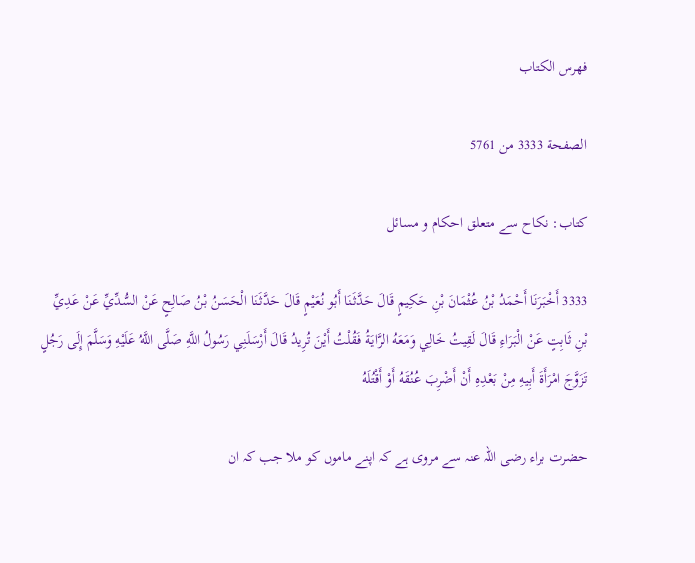فهرس الكتاب

الصفحة 3333 من 5761

کتاب: نکاح سے متعلق احکام و مسائل

3333 أَخْبَرَنَا أَحْمَدُ بْنُ عُثْمَانَ بْنِ حَكِيمٍ قَالَ حَدَّثَنَا أَبُو نُعَيْمٍ قَالَ حَدَّثَنَا الْحَسَنُ بْنُ صَالِحٍ عَنْ السُّدِّيِّ عَنْ عَدِيِّ بْنِ ثَابِتٍ عَنْ الْبَرَاءِ قَالَ لَقِيتُ خَالِي وَمَعَهُ الرَّايَةُ فَقُلْتُ أَيْنَ تُرِيدُ قَالَ أَرْسَلَنِي رَسُولُ اللَّهِ صَلَّى اللَّهُ عَلَيْهِ وَسَلَّمَ إِلَى رَجُلٍ تَزَوَّجَ امْرَأَةَ أَبِيهِ مِنْ بَعْدِهِ أَنْ أَضْرِبَ عُنُقَهُ أَوْ أَقْتُلَهُ

حضرت براء رضی اللہ عنہ سے مروی ہے کہ اپنے ماموں کو ملا جب کہ ان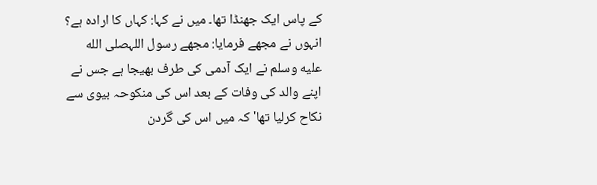کے پاس ایک جھنڈا تھا۔ میں نے کہا: کہاں کا ارادہ ہے؟ انہوں نے مجھے فرمایا: مجھے رسول اللہصلى الله عليه وسلم نے ایک آدمی کی طرف بھیجا ہے جس نے اپنے والد کی وفات کے بعد اس کی منکوحہ بیوی سے نکاح کرلیا تھا' کہ میں اس کی گردن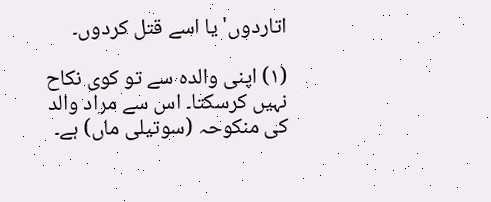اتاردوں' یا اسے قتل کردوں۔

(۱) اپنی والدہ سے تو کوی نکاح نہیں کرسکتا۔ اس سے مراد والد کی منکوحہ (سوتیلی ماں) ہے۔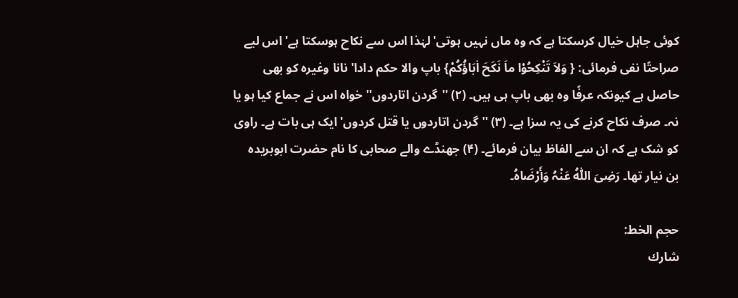کوئی جاہل خیال کرسکتا ہے کہ وہ ماں نہیں ہوتی' لہٰذا اس سے نکاح ہوسکتا ہے' اس لیے صراحتًا نفی فرمائی: { وَلاَ تَنْکِحُوْا ماَ نَکَحَ اٰبَاؤُکُمْ} باپ والا حکم دادا' نانا وغیرہ کو بھی حاصل ہے کیونکہ عرفًا وہ بھی باپ ہی ہیں۔ (۲) ''گردن اتاردوں'' خواہ اس نے جماع کیا ہو یا نہ۔ صرف نکاح کرنے کی یہ سزا ہے۔ (۳) ''گردن اتاردوں یا قتل کردوں' ایک ہی بات ہے۔ راوی کو شک ہے کہ ان سے الفاظ بیان فرمائے۔ (۴) جھنڈے والے صحابی کا نام حضرت ابوبریدہ بن نیار تھا۔ رَضِیَ اللّٰہُ عَنْہُ وَأَرْضَاہُ۔

حجم الخط:
شارك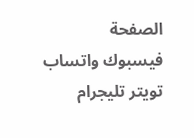الصفحة
فيسبوك واتساب تويتر تليجرام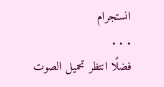انستجرام
. . .
فضلًا انتظر تحميل الصوت